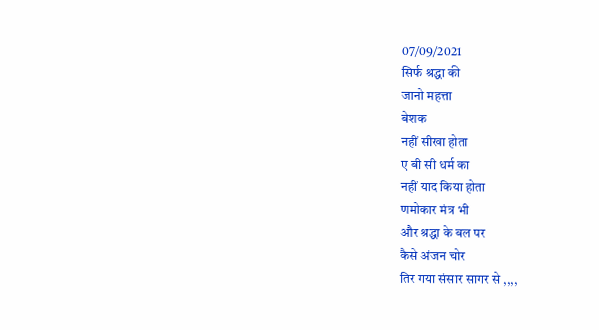07/09/2021
सिर्फ श्रद्धा की
जानो महत्ता
बेशक
नहीं सीखा होता
ए बी सी धर्म का
नहीं याद किया होता
णमोकार मंत्र भी
और श्रद्धा के बल पर
कैसे अंजन चोर
तिर गया संसार सागर से ,,,,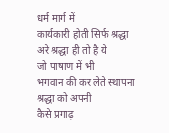धर्म मार्ग में
कार्यकारी होती सिर्फ श्रद्धा
अरे श्रद्धा ही तो है ये
जो पाषाण में भी
भगवान की कर लेते स्थापना
श्रद्धा को अपनी
कैसे प्रगाढ़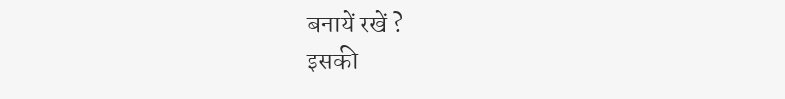बनायें रखें ?
इसकी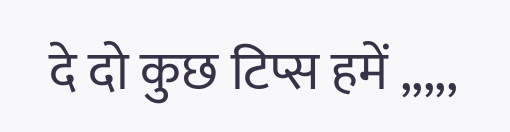दे दो कुछ टिप्स हमें ,,,,,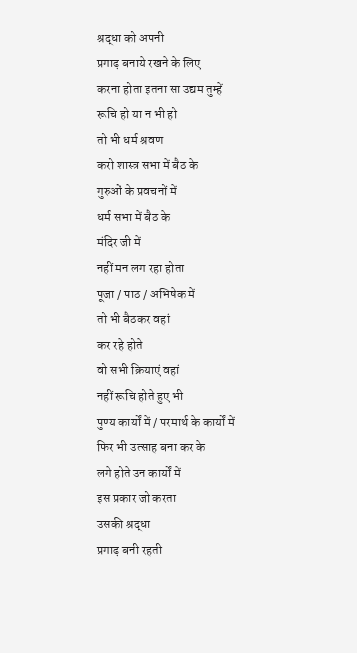श्रद्धा को अपनी
प्रगाढ़ बनाये रखने के लिए
करना होता इतना सा उद्यम तुम्हें
रूचि हो या न भी हो
तो भी धर्म श्रवण
करो शास्त्र सभा में बैठ के
गुरुओं के प्रवचनों में
धर्म सभा में बैठ के
मंदिर जी में
नहीं मन लग रहा होता
पूजा / पाठ / अभिषेक में
तो भी बैठकर वहां
कर रहे होते
वो सभी क्रियाएं वहां
नहीं रूचि होते हुए भी
पुण्य कार्यों में / परमार्थ के कार्यों में
फिर भी उत्साह बना कर के
लगे होते उन कार्यों में
इस प्रकार जो करता
उसकी श्रद्धा
प्रगाढ़ बनी रहती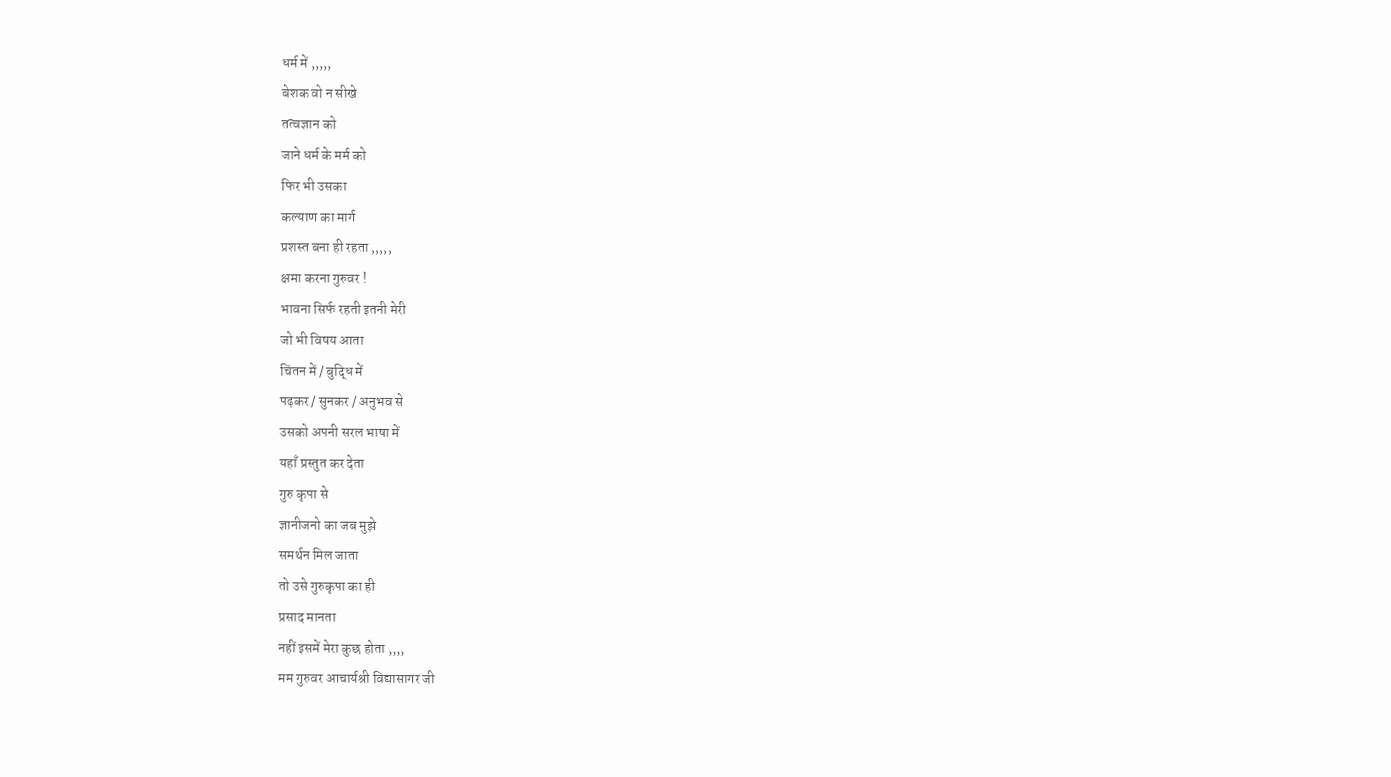धर्म में ,,,,,
बेशक वो न सीखे
तत्वज्ञान को
जाने धर्म के मर्म को
फिर भी उसका
कल्याण का मार्ग
प्रशस्त बना ही रहता ,,,,,
क्षमा करना गुरुवर !
भावना सिर्फ रहती इतनी मेरी
जो भी विषय आता
चिंतन में / बुद्धि में
पढ़कर / सुनकर / अनुभव से
उसको अपनी सरल भाषा में
यहाँ प्रस्तुत कर देता
गुरु कृपा से
ज्ञानीजनो का जब मुझे
समर्थन मिल जाता
तो उसे गुरुकृपा का ही
प्रसाद मानता
नहीं इसमें मेरा कुछ होता ,,,,
मम गुरुवर आचार्यश्री विद्यासागर जी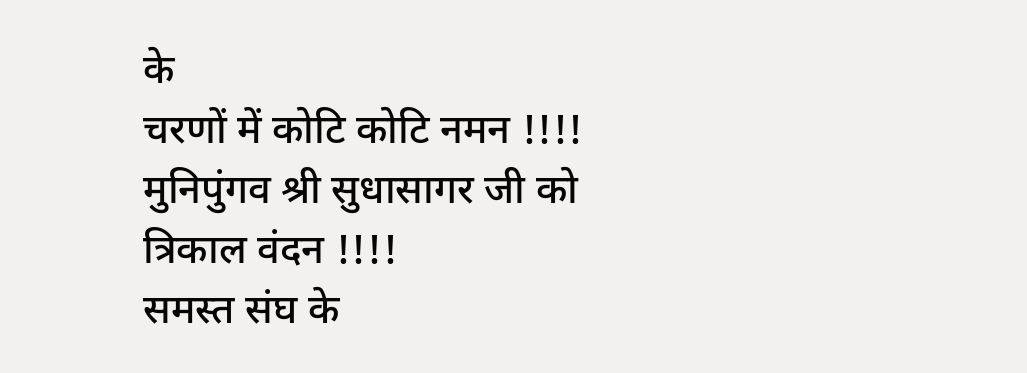के
चरणों में कोटि कोटि नमन !!!!
मुनिपुंगव श्री सुधासागर जी को
त्रिकाल वंदन !!!!
समस्त संघ के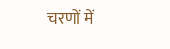चरणों में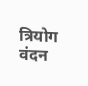त्रियोग वंदन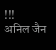!!!
अनिल जैन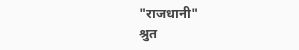"राजधानी"
श्रुत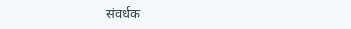संवर्धक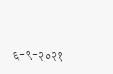६-९-२०२१